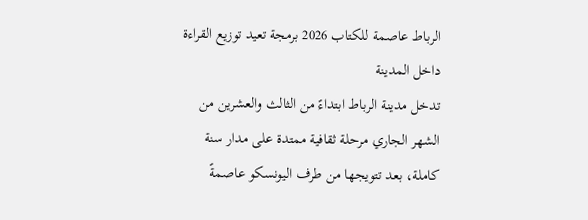الرباط عاصمة للكتاب 2026 برمجة تعيد توزيع القراءة داخل المدينة
تدخل مدينة الرباط ابتداءً من الثالث والعشرين من الشهر الجاري مرحلة ثقافية ممتدة على مدار سنة كاملة، بعد تتويجها من طرف اليونسكو عاصمةً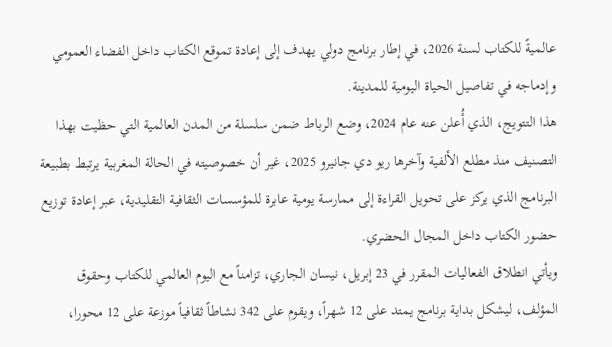عالميةً للكتاب لسنة 2026، في إطار برنامج دولي يهدف إلى إعادة تموقع الكتاب داخل الفضاء العمومي وإدماجه في تفاصيل الحياة اليومية للمدينة.
هذا التتويج، الذي أُعلن عنه عام 2024، وضع الرباط ضمن سلسلة من المدن العالمية التي حظيت بهذا التصنيف منذ مطلع الألفية وآخرها ريو دي جانيرو 2025، غير أن خصوصيته في الحالة المغربية يرتبط بطبيعة البرنامج الذي يركز على تحويل القراءة إلى ممارسة يومية عابرة للمؤسسات الثقافية التقليدية، عبر إعادة توزيع حضور الكتاب داخل المجال الحضري.
ويأتي انطلاق الفعاليات المقرر في 23 إبريل، نيسان الجاري، تزامناً مع اليوم العالمي للكتاب وحقوق المؤلف، ليشكل بداية برنامج يمتد على 12 شهراً، ويقوم على 342 نشاطاً ثقافياً موزعة على 12 محورا،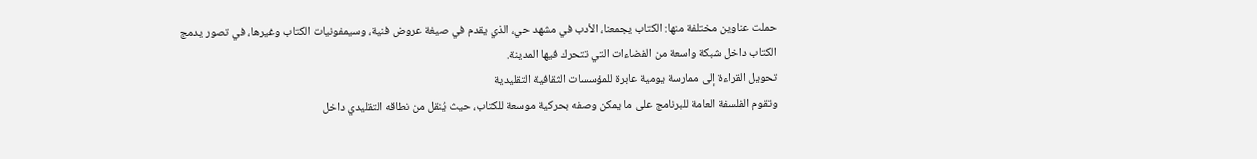حملت عناوين مختلفة منها: الكتاب يجمعنا، الأدب في مشهد حي، الذي يقدم في صيغة عروض فنية، وسيمفونيات الكتاب وغيرها، في تصور يدمج الكتاب داخل شبكة واسعة من الفضاءات التي تتحرك فيها المدينة.
تحويل القراءة إلى ممارسة يومية عابرة للمؤسسات الثقافية التقليدية
وتقوم الفلسفة العامة للبرنامج على ما يمكن وصفه بحركية موسعة للكتاب، حيث يُنقل من نطاقه التقليدي داخل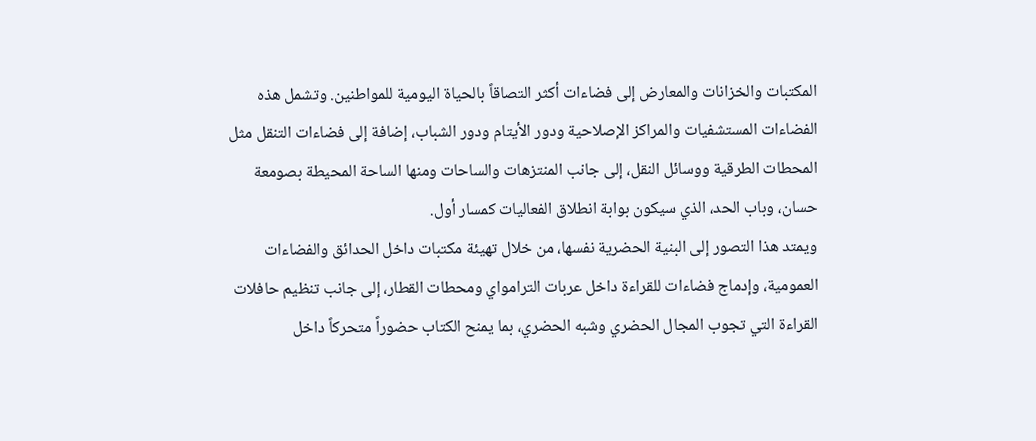المكتبات والخزانات والمعارض إلى فضاءات أكثر التصاقاً بالحياة اليومية للمواطنين. وتشمل هذه الفضاءات المستشفيات والمراكز الإصلاحية ودور الأيتام ودور الشباب، إضافة إلى فضاءات التنقل مثل المحطات الطرقية ووسائل النقل، إلى جانب المنتزهات والساحات ومنها الساحة المحيطة بصومعة حسان، وباب الحد، الذي سيكون بوابة انطلاق الفعاليات كمسار أول.
ويمتد هذا التصور إلى البنية الحضرية نفسها، من خلال تهيئة مكتبات داخل الحدائق والفضاءات العمومية، وإدماج فضاءات للقراءة داخل عربات الترامواي ومحطات القطار، إلى جانب تنظيم حافلات القراءة التي تجوب المجال الحضري وشبه الحضري، بما يمنح الكتاب حضوراً متحركاً داخل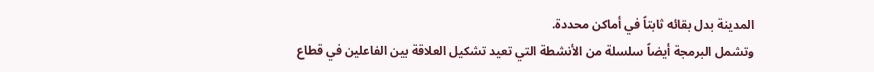المدينة بدل بقائه ثابتاً في أماكن محددة.
وتشمل البرمجة أيضاً سلسلة من الأنشطة التي تعيد تشكيل العلاقة بين الفاعلين في قطاع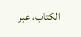الكتاب، عبر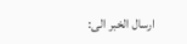ارسال الخبر الى: